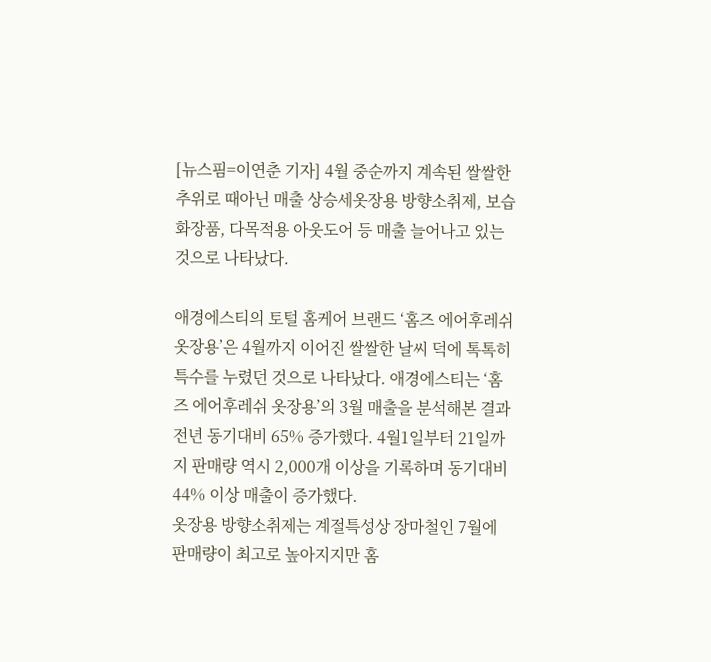[뉴스핌=이연춘 기자] 4월 중순까지 계속된 쌀쌀한 추위로 때아닌 매출 상승세옷장용 방향소취제, 보습화장품, 다목적용 아웃도어 등 매출 늘어나고 있는 것으로 나타났다.

애경에스티의 토털 홈케어 브랜드 ‘홈즈 에어후레쉬 옷장용’은 4월까지 이어진 쌀쌀한 날씨 덕에 톡톡히 특수를 누렸던 것으로 나타났다. 애경에스티는 ‘홈즈 에어후레쉬 옷장용’의 3월 매출을 분석해본 결과 전년 동기대비 65% 증가했다. 4월1일부터 21일까지 판매량 역시 2,000개 이상을 기록하며 동기대비 44% 이상 매출이 증가했다.
옷장용 방향소취제는 계절특성상 장마철인 7월에 판매량이 최고로 높아지지만 홈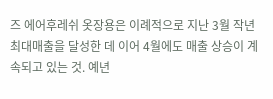즈 에어후레쉬 옷장용은 이례적으로 지난 3월 작년 최대매출을 달성한 데 이어 4월에도 매출 상승이 계속되고 있는 것. 예년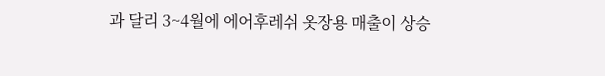과 달리 3~4월에 에어후레쉬 옷장용 매출이 상승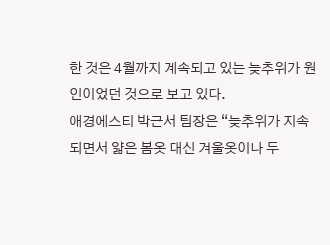한 것은 4월까지 계속되고 있는 늦추위가 원인이었던 것으로 보고 있다.
애경에스티 박근서 팀장은 “늦추위가 지속되면서 얇은 봄옷 대신 겨울옷이나 두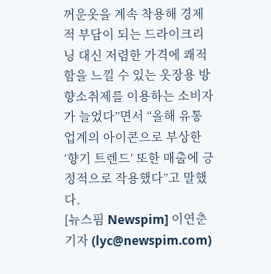꺼운옷을 계속 착용해 경제적 부담이 되는 드라이크리닝 대신 저렴한 가격에 쾌적함을 느낄 수 있는 옷장용 방향소취제를 이용하는 소비자가 늘었다”면서 “올해 유통업계의 아이콘으로 부상한 ‘향기 트렌드’ 또한 매출에 긍정적으로 작용했다”고 말했다.
[뉴스핌 Newspim] 이연춘 기자 (lyc@newspim.com)